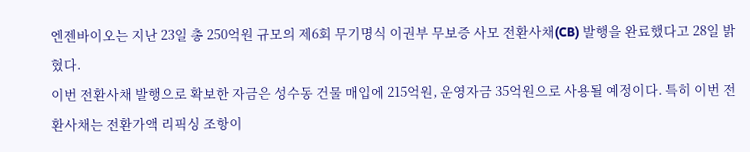엔젠바이오는 지난 23일 총 250억원 규모의 제6회 무기명식 이권부 무보증 사모 전환사채(CB) 발행을 완료했다고 28일 밝혔다.
이번 전환사채 발행으로 확보한 자금은 성수동 건물 매입에 215억원, 운영자금 35억원으로 사용될 예정이다. 특히 이번 전환사채는 전환가액 리픽싱 조항이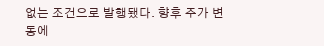없는 조건으로 발행됐다. 향후 주가 변동에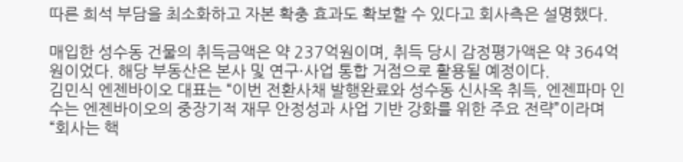따른 희석 부담을 최소화하고 자본 확충 효과도 확보할 수 있다고 회사측은 설명했다.

매입한 성수동 건물의 취득금액은 약 237억원이며, 취득 당시 감정평가액은 약 364억원이었다. 해당 부동산은 본사 및 연구·사업 통합 거점으로 활용될 예정이다.
김민식 엔젠바이오 대표는 “이번 전환사채 발행완료와 성수동 신사옥 취득, 엔젠파마 인수는 엔젠바이오의 중장기적 재무 안정성과 사업 기반 강화를 위한 주요 전략”이라며 “회사는 핵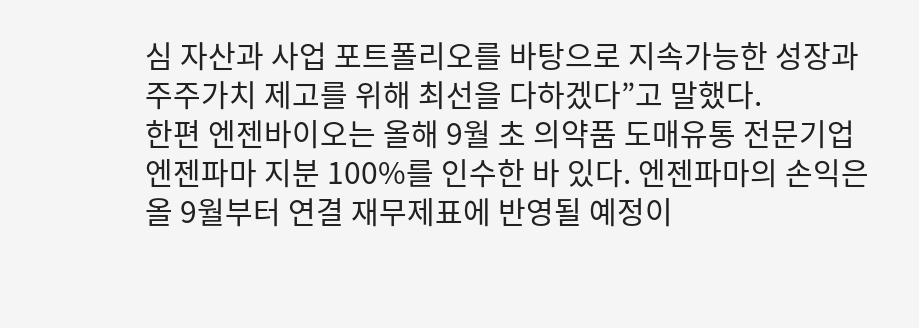심 자산과 사업 포트폴리오를 바탕으로 지속가능한 성장과 주주가치 제고를 위해 최선을 다하겠다”고 말했다.
한편 엔젠바이오는 올해 9월 초 의약품 도매유통 전문기업 엔젠파마 지분 100%를 인수한 바 있다. 엔젠파마의 손익은 올 9월부터 연결 재무제표에 반영될 예정이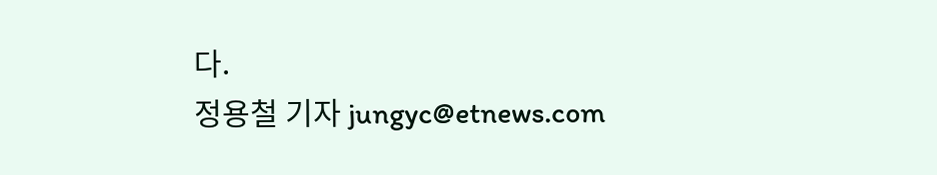다.
정용철 기자 jungyc@etnews.com